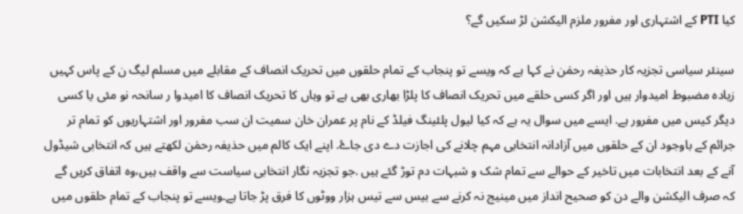کیا PTI کے اشتہاری اور مفرور ملزم الیکشن لڑ سکیں گے؟

سینئر سیاسی تجزیہ کار حذیفہ رحمٰن نے کہا ہے کہ ویسے تو پنجاب کے تمام حلقوں میں تحریک انصاف کے مقابلے میں مسلم لیگ ن کے پاس کہیں زیادہ مضبوط امیدوار ہیں اور اگر کسی حلقے میں تحریک انصاف کا پلڑا بھاری بھی ہے تو وہاں کا تحریک انصاف کا امیدوا ر سانحہ نو مئی یا کسی دیگر کیس میں مفرور ہے. ایسے میں سوال یہ ہے کہ کیا لیول پلئینگ فیلڈ کے نام پر عمران خان سمیت ان سب مفرور اور اشتہاریوں کو تمام تر جرائم کے باوجود ان کے حلقوں میں آزادانہ انتخابی مہم چلانے کی اجازت دے دی جاۓ. اپنے ایک کالم میں حذیفہ رحمٰن لکھتے ہیں کہ انتخابی شیڈول آنے کے بعد انتخابات میں تاخیر کے حوالے سے تمام شک و شبہات دم توڑ گئے ہیں .جو تجزیہ نگار انتخابی سیاست سے واقف ہیں،وہ اتفاق کریں گے کہ صرف الیکشن والے دن کو صحیح انداز میں مینیج نہ کرنے سے بیس سے تیس ہزار ووٹوں کا فرق پڑ جاتا ہے۔ویسے تو پنجاب کے تمام حلقوں میں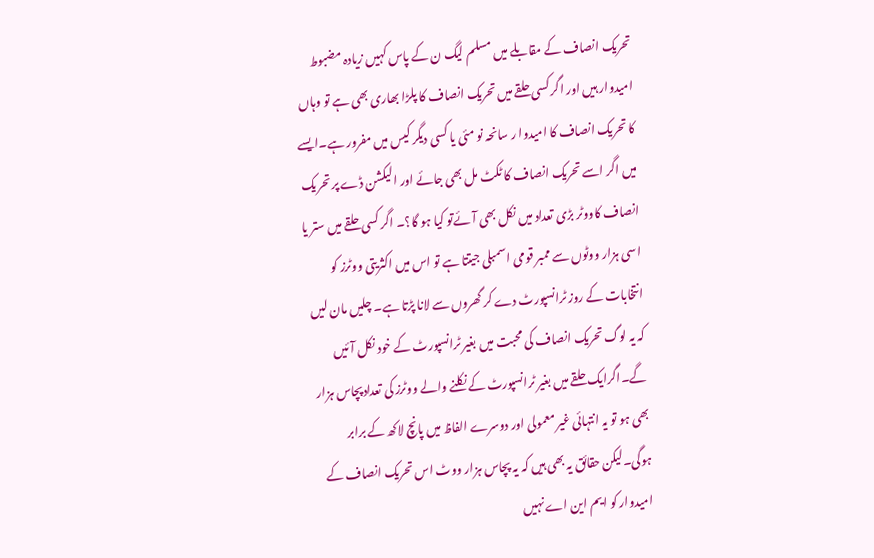تحریک انصاف کے مقابلے میں مسلم لیگ ن کے پاس کہیں زیادہ مضبوط امیدوار ہیں اور اگر کسی حلقے میں تحریک انصاف کا پلڑا بھاری بھی ہے تو وہاں کا تحریک انصاف کا امیدوا ر سانحہ نو مئی یا کسی دیگر کیس میں مفرور ہے۔ایسے میں اگر اسے تحریک انصاف کا ٹکٹ مل بھی جائے اور الیکشن ڈے پر تحریک انصاف کاووٹر بڑی تعداد میں نکل بھی آئےتو کیا ہو گا؟۔ اگر کسی حلقے میں ستر یا اسی ہزار ووٹوں سے ممبر قومی اسمبلی جیتتا ہے تو اس میں اکثریتی ووٹرز کو انتخابات کے روز ٹرانسپورٹ دے کر گھروں سے لانا پڑتا ہے۔ چلیں مان لیں کہ یہ لوگ تحریک انصاف کی محبت میں بغیر ٹرانسپورٹ کے خود نکل آئیں گے۔اگرایک حلقے میں بغیر ٹرانسپورٹ کے نکلنے والے ووٹرز کی تعدادپچاس ہزار بھی ہو تو یہ انتہائی غیر معمولی اور دوسرے الفاظ میں پانچ لاکھ کے برابر ہوگی۔لیکن حقائق یہ بھی ہیں کہ یہ پچاس ہزار ووٹ اس تحریک انصاف کے امیدوار کو ایم این اے نہیں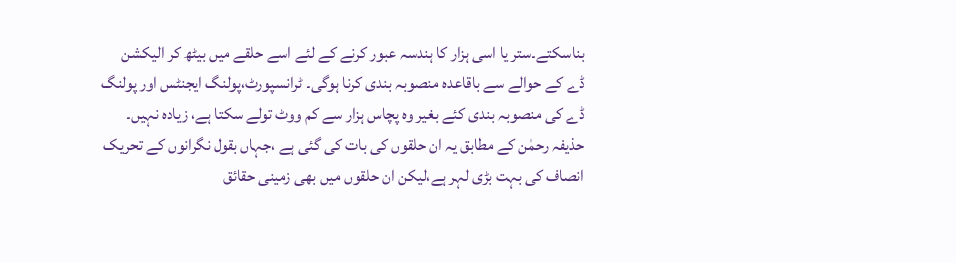بناسکتے۔ستر یا اسی ہزار کا ہندسہ عبور کرنے کے لئے اسے حلقے میں بیٹھ کر الیکشن ڈے کے حوالے سے باقاعدہ منصوبہ بندی کرنا ہوگی۔ ٹرانسپورٹ،پولنگ ایجنٹس اور پولنگ ڈے کی منصوبہ بندی کئے بغیر وہ پچاس ہزار سے کم ووٹ تولے سکتا ہے، زیادہ نہیں۔ حذیفہ رحمٰن کے مطابق یہ ان حلقوں کی بات کی گئی ہے ،جہاں بقول نگرانوں کے تحریک انصاف کی بہت بڑی لہر ہے،لیکن ان حلقوں میں بھی زمینی حقائق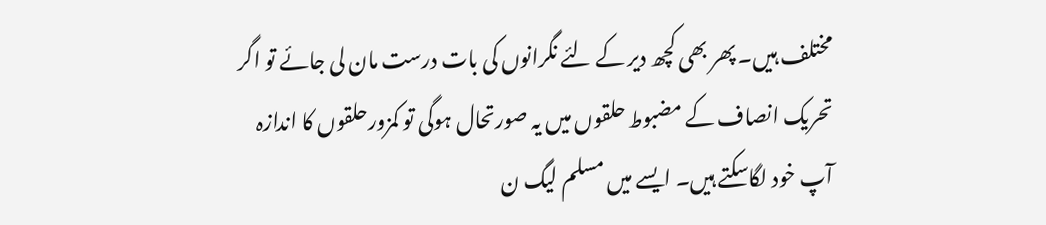مختلف ہیں۔ پھر بھی کچھ دیر کے لئے نگرانوں کی بات درست مان لی جائے تو اگر تحریک انصاف کے مضبوط حلقوں میں یہ صورتحال ہوگی تو کمزورحلقوں کا اندازہ آپ خود لگاسکتے ہیں۔ ایسے میں مسلم لیگ ن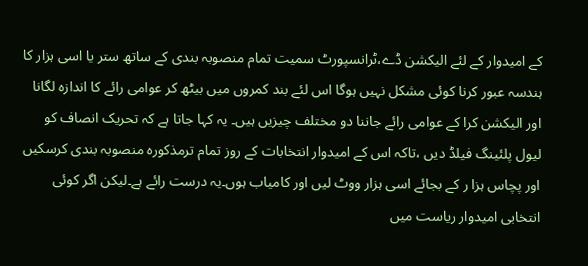کے امیدوار کے لئے الیکشن ڈے،ٹرانسپورٹ سمیت تمام منصوبہ بندی کے ساتھ ستر یا اسی ہزار کا ہندسہ عبور کرنا کوئی مشکل نہیں ہوگا اس لئے بند کمروں میں بیٹھ کر عوامی رائے کا اندازہ لگانا اور الیکشن کرا کے عوامی رائے جاننا دو مختلف چیزیں ہیں۔ یہ کہا جاتا ہے کہ تحریک انصاف کو لیول پلئینگ فیلڈ دیں ،تاکہ اس کے امیدوار انتخابات کے روز تمام ترمذکورہ منصوبہ بندی کرسکیں اور پچاس ہزا ر کے بجائے اسی ہزار ووٹ لیں اور کامیاب ہوں۔یہ درست رائے ہے۔لیکن اگر کوئی انتخابی امیدوار ریاست میں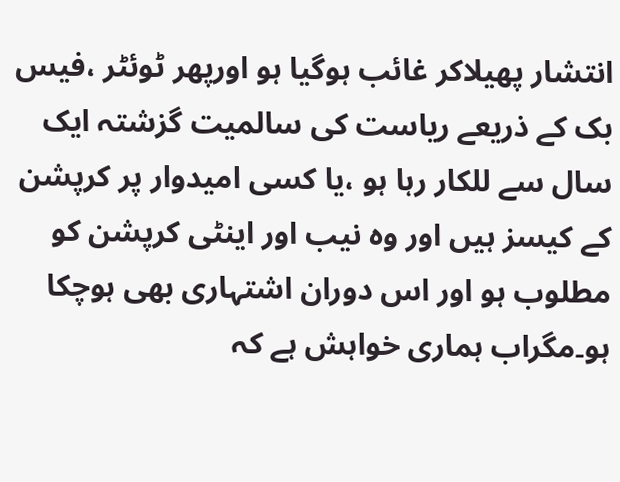انتشار پھیلاکر غائب ہوگیا ہو اورپھر ٹوئٹر ،فیس بک کے ذریعے ریاست کی سالمیت گزشتہ ایک سال سے للکار رہا ہو ،یا کسی امیدوار پر کرپشن کے کیسز ہیں اور وہ نیب اور اینٹی کرپشن کو مطلوب ہو اور اس دوران اشتہاری بھی ہوچکا ہو۔مگراب ہماری خواہش ہے کہ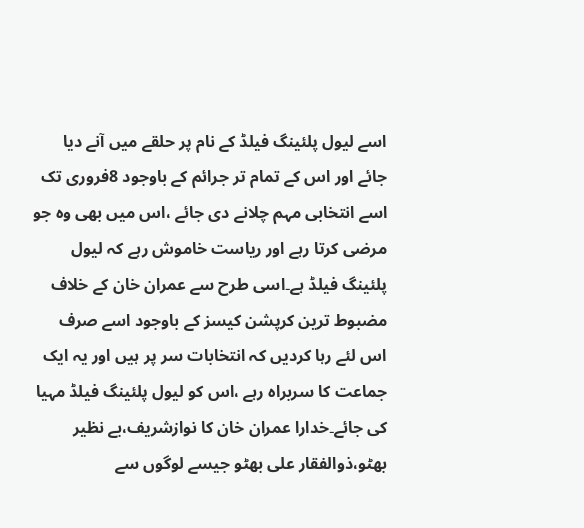اسے لیول پلئینگ فیلڈ کے نام پر حلقے میں آنے دیا جائے اور اس کے تمام تر جرائم کے باوجود 8فروری تک اسے انتخابی مہم چلانے دی جائے ،اس میں بھی وہ جو مرضی کرتا رہے اور ریاست خاموش رہے کہ لیول پلئینگ فیلڈ ہے۔اسی طرح سے عمران خان کے خلاف مضبوط ترین کرپشن کیسز کے باوجود اسے صرف اس لئے رہا کردیں کہ انتخابات سر پر ہیں اور یہ ایک جماعت کا سربراہ رہے ،اس کو لیول پلئینگ فیلڈ مہیا کی جائے۔خدارا عمران خان کا نوازشریف،بے نظیر بھٹو،ذوالفقار علی بھٹو جیسے لوگوں سے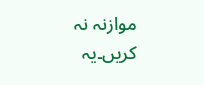موازنہ نہ کریں۔یہ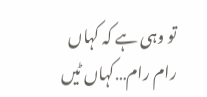تو وہی ہے کہ کہاں رام رام…کہاں ٹیں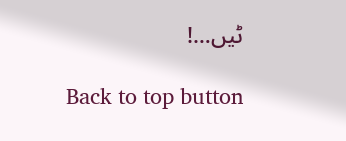ٹیں…!

Back to top button